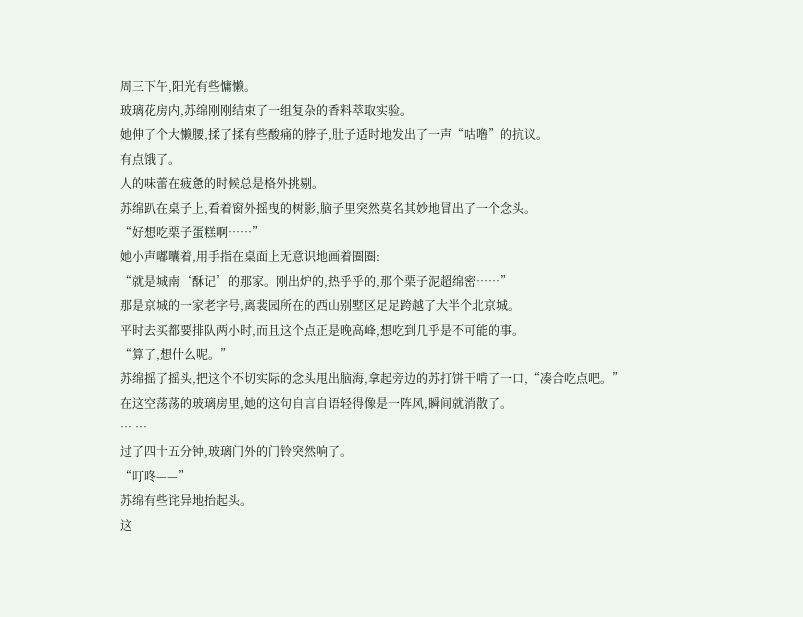周三下午,阳光有些慵懒。
玻璃花房内,苏绵刚刚结束了一组复杂的香料萃取实验。
她伸了个大懒腰,揉了揉有些酸痛的脖子,肚子适时地发出了一声“咕噜”的抗议。
有点饿了。
人的味蕾在疲惫的时候总是格外挑剔。
苏绵趴在桌子上,看着窗外摇曳的树影,脑子里突然莫名其妙地冒出了一个念头。
“好想吃栗子蛋糕啊……”
她小声嘟囔着,用手指在桌面上无意识地画着圈圈:
“就是城南‘酥记’的那家。刚出炉的,热乎乎的,那个栗子泥超绵密……”
那是京城的一家老字号,离裴园所在的西山别墅区足足跨越了大半个北京城。
平时去买都要排队两小时,而且这个点正是晚高峰,想吃到几乎是不可能的事。
“算了,想什么呢。”
苏绵摇了摇头,把这个不切实际的念头甩出脑海,拿起旁边的苏打饼干啃了一口,“凑合吃点吧。”
在这空荡荡的玻璃房里,她的这句自言自语轻得像是一阵风,瞬间就消散了。
… …
过了四十五分钟,玻璃门外的门铃突然响了。
“叮咚——”
苏绵有些诧异地抬起头。
这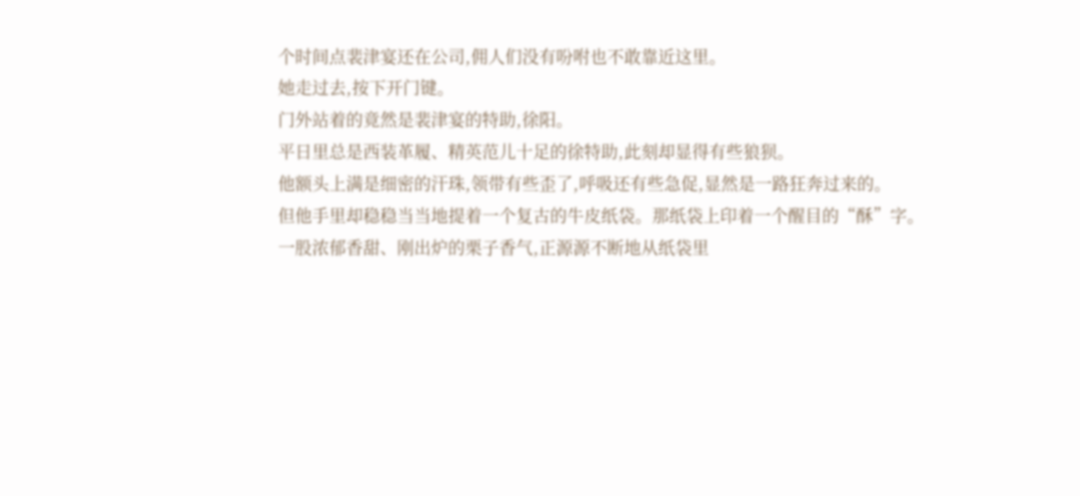个时间点裴津宴还在公司,佣人们没有吩咐也不敢靠近这里。
她走过去,按下开门键。
门外站着的竟然是裴津宴的特助,徐阳。
平日里总是西装革履、精英范儿十足的徐特助,此刻却显得有些狼狈。
他额头上满是细密的汗珠,领带有些歪了,呼吸还有些急促,显然是一路狂奔过来的。
但他手里却稳稳当当地提着一个复古的牛皮纸袋。那纸袋上印着一个醒目的“酥”字。
一股浓郁香甜、刚出炉的栗子香气,正源源不断地从纸袋里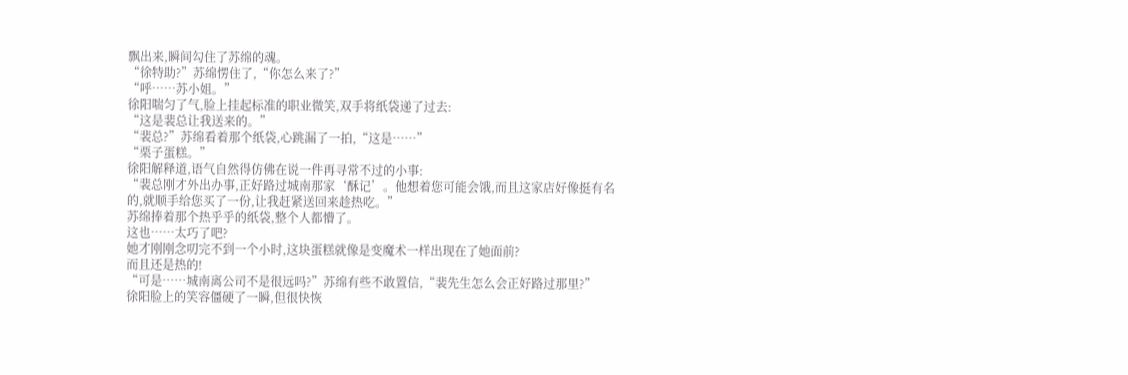飘出来,瞬间勾住了苏绵的魂。
“徐特助?”苏绵愣住了,“你怎么来了?”
“呼……苏小姐。”
徐阳喘匀了气,脸上挂起标准的职业微笑,双手将纸袋递了过去:
“这是裴总让我送来的。”
“裴总?”苏绵看着那个纸袋,心跳漏了一拍,“这是……”
“栗子蛋糕。”
徐阳解释道,语气自然得仿佛在说一件再寻常不过的小事:
“裴总刚才外出办事,正好路过城南那家‘酥记’。他想着您可能会饿,而且这家店好像挺有名的,就顺手给您买了一份,让我赶紧送回来趁热吃。”
苏绵捧着那个热乎乎的纸袋,整个人都懵了。
这也……太巧了吧?
她才刚刚念叨完不到一个小时,这块蛋糕就像是变魔术一样出现在了她面前?
而且还是热的!
“可是……城南离公司不是很远吗?”苏绵有些不敢置信,“裴先生怎么会正好路过那里?”
徐阳脸上的笑容僵硬了一瞬,但很快恢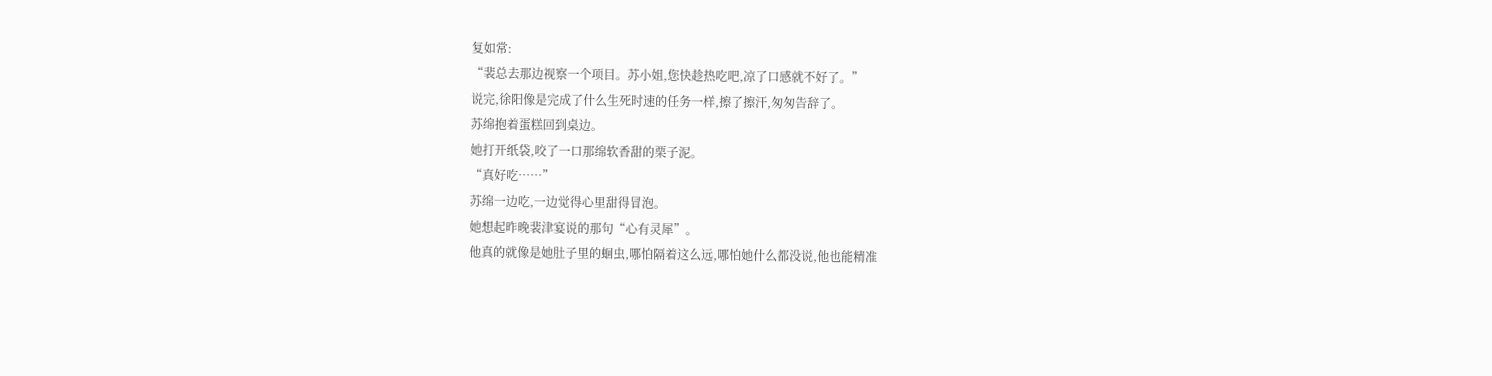复如常:
“裴总去那边视察一个项目。苏小姐,您快趁热吃吧,凉了口感就不好了。”
说完,徐阳像是完成了什么生死时速的任务一样,擦了擦汗,匆匆告辞了。
苏绵抱着蛋糕回到桌边。
她打开纸袋,咬了一口那绵软香甜的栗子泥。
“真好吃……”
苏绵一边吃,一边觉得心里甜得冒泡。
她想起昨晚裴津宴说的那句“心有灵犀”。
他真的就像是她肚子里的蛔虫,哪怕隔着这么远,哪怕她什么都没说,他也能精准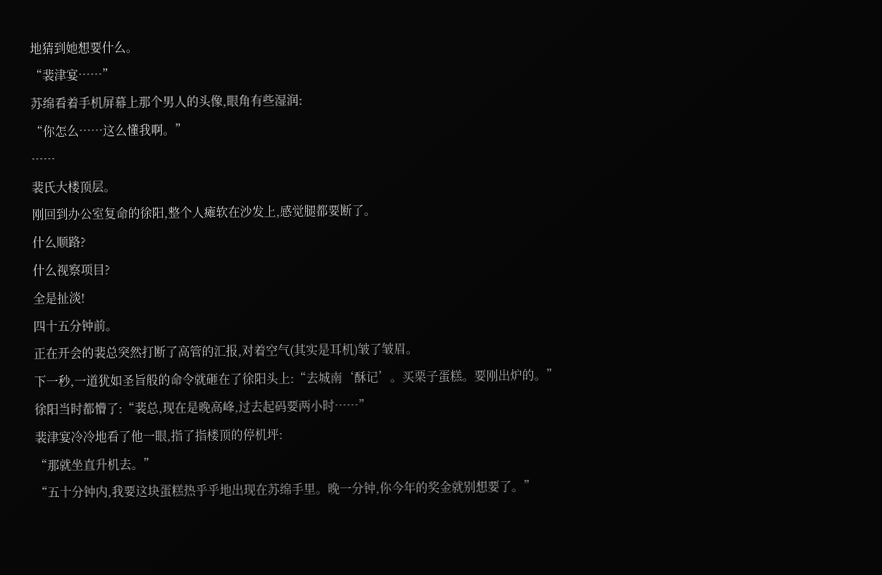地猜到她想要什么。
“裴津宴……”
苏绵看着手机屏幕上那个男人的头像,眼角有些湿润:
“你怎么……这么懂我啊。”
……
裴氏大楼顶层。
刚回到办公室复命的徐阳,整个人瘫软在沙发上,感觉腿都要断了。
什么顺路?
什么视察项目?
全是扯淡!
四十五分钟前。
正在开会的裴总突然打断了高管的汇报,对着空气(其实是耳机)皱了皱眉。
下一秒,一道犹如圣旨般的命令就砸在了徐阳头上:“去城南‘酥记’。买栗子蛋糕。要刚出炉的。”
徐阳当时都懵了:“裴总,现在是晚高峰,过去起码要两小时……”
裴津宴冷冷地看了他一眼,指了指楼顶的停机坪:
“那就坐直升机去。”
“五十分钟内,我要这块蛋糕热乎乎地出现在苏绵手里。晚一分钟,你今年的奖金就别想要了。”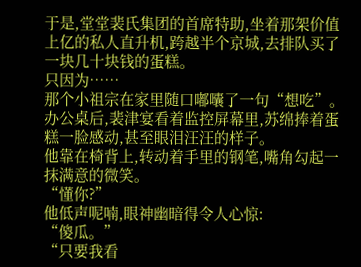于是,堂堂裴氏集团的首席特助,坐着那架价值上亿的私人直升机,跨越半个京城,去排队买了一块几十块钱的蛋糕。
只因为……
那个小祖宗在家里随口嘟囔了一句“想吃”。
办公桌后,裴津宴看着监控屏幕里,苏绵捧着蛋糕一脸感动,甚至眼泪汪汪的样子。
他靠在椅背上,转动着手里的钢笔,嘴角勾起一抹满意的微笑。
“懂你?”
他低声呢喃,眼神幽暗得令人心惊:
“傻瓜。”
“只要我看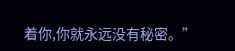着你,你就永远没有秘密。”